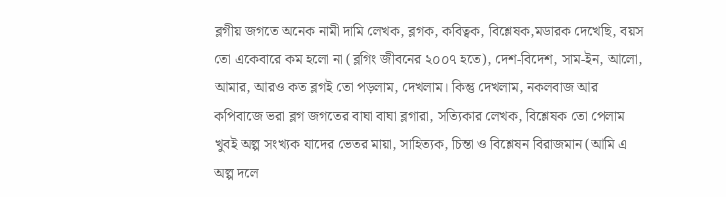ব্লগীয় জগতে অনেক নামী দামি লেখক, ব্লগক, কবিত্বক, বিশ্লেষক,মডারক দেখেছি, বয়স তো একেবারে কম হলো না (ব্লগিং জীবনের ২০০৭ হতে), দেশ-বিদেশ, সাম-ইন, আলো, আমার, আরও কত ব্লগই তো পড়লাম, দেখলাম। কিন্তু দেখলাম, নকলবাজ আর কপিবাজে ভরা ব্লগ জগতের বাঘা বাঘা ব্লগারা, সত্যিকার লেখক, বিশ্লেষক তো পেলাম খুবই অল্প সংখ্যক যাদের ভেতর মায়া, সাহিত্যক, চিন্তা ও বিশ্লেষন বিরাজমান (আমি এ অল্প দলে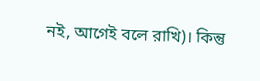নই, আগেই বলে রাখি)। কিন্তু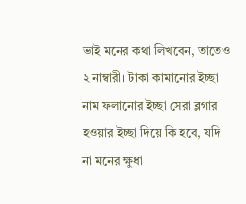ভাই মনের কথা লিখবেন, তাতেও ২ নাম্বারী। টাকা কামানোর ইচ্ছা নাম ফলানোর ইচ্ছা সেরা ব্লগার হওয়ার ইচ্ছা দিয়ে কি হবে, যদি না মনের ক্ষুধা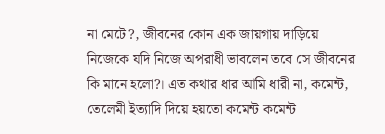না মেটে?, জীবনের কোন এক জায়গায় দাড়িয়ে নিজেকে যদি নিজে অপরাধী ভাবলেন তবে সে জীবনের কি মানে হলো?। এত কথার ধার আমি ধারী না, কমেন্ট, তেলেমী ইত্যাদি দিয়ে হয়তো কমেন্ট কমেন্ট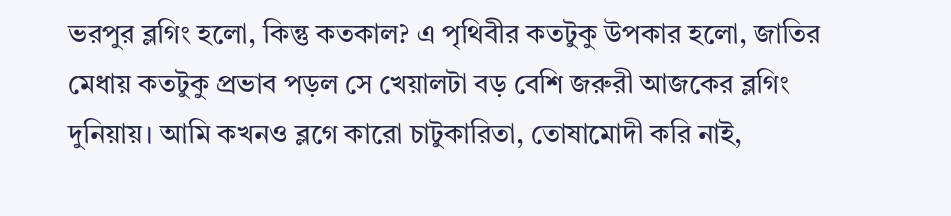ভরপুর ব্লগিং হলো, কিন্তু কতকাল? এ পৃথিবীর কতটুকু উপকার হলো, জাতির মেধায় কতটুকু প্রভাব পড়ল সে খেয়ালটা বড় বেশি জরুরী আজকের ব্লগিং দুনিয়ায়। আমি কখনও ব্লগে কারো চাটুকারিতা, তোষামোদী করি নাই,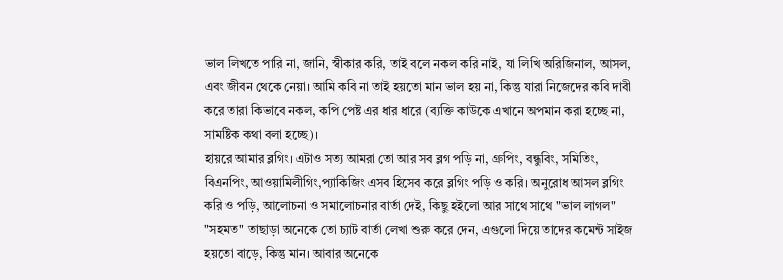ভাল লিখতে পারি না, জানি, স্বীকার করি, তাই বলে নকল করি নাই, যা লিখি অরিজিনাল, আসল, এবং জীবন থেকে নেয়া। আমি কবি না তাই হয়তো মান ভাল হয় না, কিন্তু যারা নিজেদের কবি দাবী করে তারা কিভাবে নকল, কপি পেষ্ট এর ধার ধারে (ব্যক্তি কাউকে এখানে অপমান করা হচ্ছে না, সামষ্টিক কথা বলা হচ্ছে)।
হায়রে আমার ব্লগিং। এটাও সত্য আমরা তো আর সব ব্লগ পড়ি না, গ্রুপিং, বন্ধুবিং, সমিতিং, বিএনপিং, আওয়ামিলীগিং,প্যাকিজিং এসব হিসেব করে ব্লগিং পড়ি ও করি। অনুরোধ আসল ব্লগিং করি ও পড়ি, আলোচনা ও সমালোচনার বার্তা দেই, কিছু হইলো আর সাথে সাথে "ভাল লাগল" "সহমত" তাছাড়া অনেকে তো চ্যাট বার্তা লেখা শুরু করে দেন, এগুলো দিয়ে তাদের কমেন্ট সাইজ হয়তো বাড়ে, কিন্তু মান। আবার অনেকে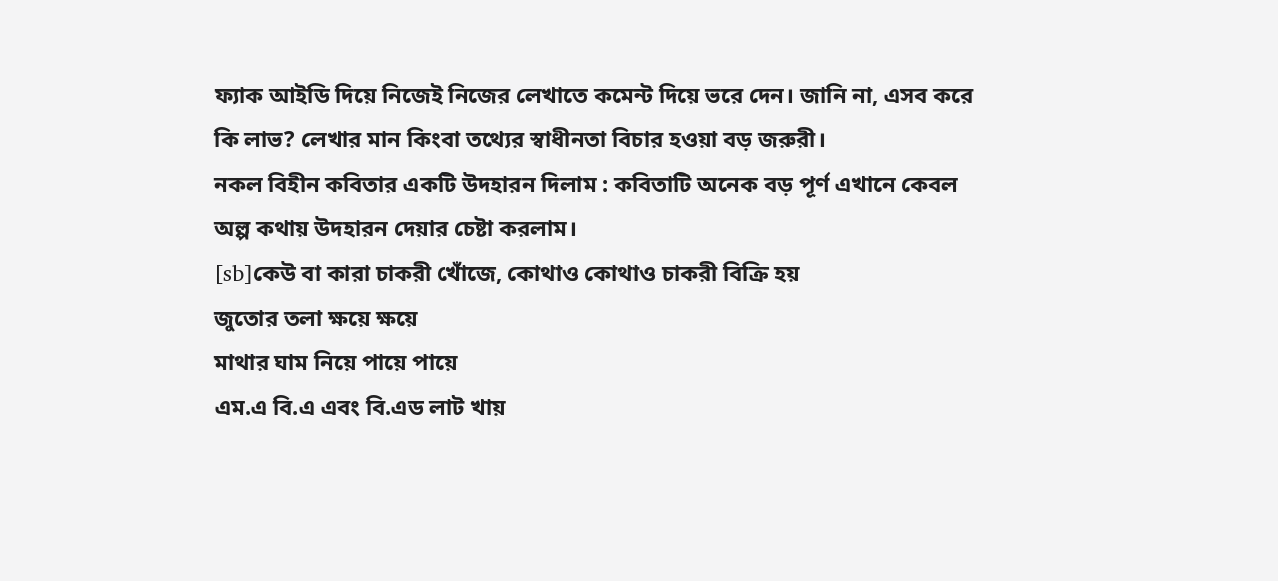ফ্যাক আইডি দিয়ে নিজেই নিজের লেখাতে কমেন্ট দিয়ে ভরে দেন। জানি না, এসব করে কি লাভ? লেখার মান কিংবা তথ্যের স্বাধীনতা বিচার হওয়া বড় জরুরী।
নকল বিহীন কবিতার একটি উদহারন দিলাম : কবিতাটি অনেক বড় পূর্ণ এখানে কেবল অল্প কথায় উদহারন দেয়ার চেষ্টা করলাম।
[sb]কেউ বা কারা চাকরী খোঁজে, কোথাও কোথাও চাকরী বিক্রি হয়
জুতোর তলা ক্ষয়ে ক্ষয়ে
মাথার ঘাম নিয়ে পায়ে পায়ে
এম.এ বি.এ এবং বি.এড লাট খায়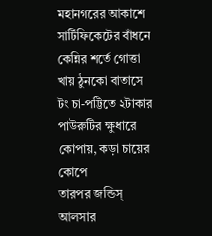মহানগরের আকাশে
সার্টিফিকেটের বাঁধনে কেন্নির শর্তে গোত্তা খায় ঠুনকো বাতাসে
টং চা-পট্টিতে ২টাকার পাউরুটির ক্ষুধারে কোপায়, কড়া চায়ের কোপে
তারপর জন্ডিস্ আলসার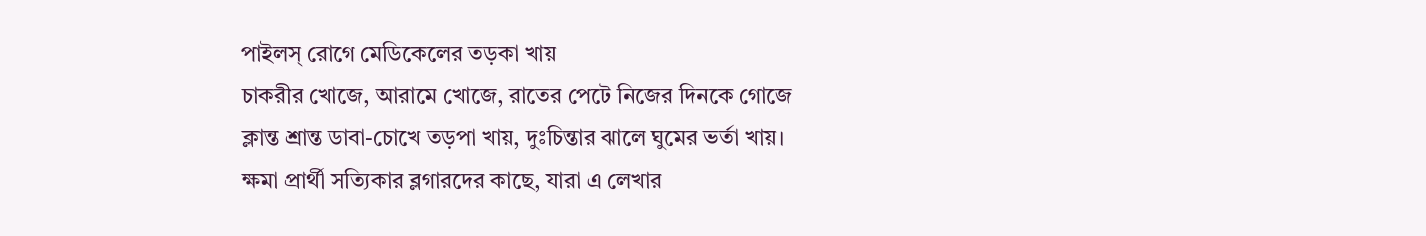পাইলস্ রোগে মেডিকেলের তড়কা খায়
চাকরীর খোজে, আরামে খোজে, রাতের পেটে নিজের দিনকে গোজে
ক্লান্ত শ্রান্ত ডাবা-চোখে তড়পা খায়, দুঃচিন্তার ঝালে ঘুমের ভর্তা খায়।
ক্ষমা প্রার্থী সত্যিকার ব্লগারদের কাছে, যারা এ লেখার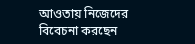আওতায় নিজেদের বিবেচনা করছেন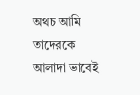অথচ আমি তাদেরকে আলাদা ভাবেই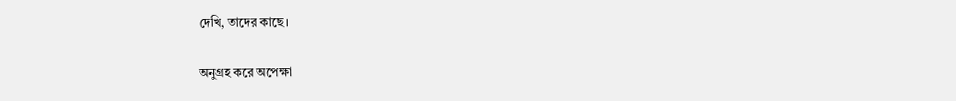দেখি, তাদের কাছে।

অনুগ্রহ করে অপেক্ষা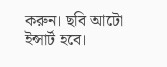করুন। ছবি আটো ইন্সার্ট হবে।